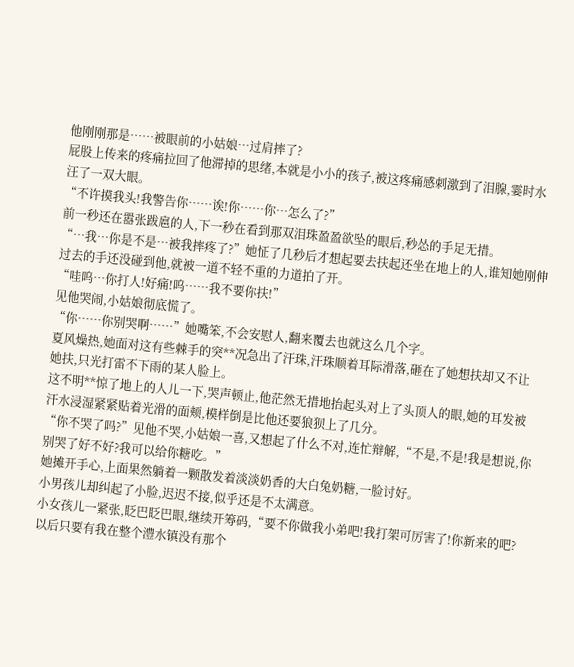他刚刚那是……被眼前的小姑娘…过肩摔了?
屁股上传来的疼痛拉回了他滞掉的思绪,本就是小小的孩子,被这疼痛感刺激到了泪腺,霎时水汪了一双大眼。
“不许摸我头!我警告你……诶!你……你…怎么了?”
前一秒还在嚣张跋扈的人,下一秒在看到那双泪珠盈盈欲坠的眼后,秒怂的手足无措。
“…我…你是不是…被我摔疼了?”她怔了几秒后才想起要去扶起还坐在地上的人,谁知她刚伸过去的手还没碰到他,就被一道不轻不重的力道拍了开。
“哇呜…你打人!好痛!呜……我不要你扶!”
见他哭闹,小姑娘彻底慌了。
“你……你别哭啊……”她嘴笨,不会安慰人,翻来覆去也就这么几个字。
夏风燥热,她面对这有些棘手的突**况急出了汗珠,汗珠顺着耳际滑落,砸在了她想扶却又不让她扶,只光打雷不下雨的某人脸上。
这不明**惊了地上的人儿一下,哭声顿止,他茫然无措地抬起头对上了头顶人的眼,她的耳发被汗水浸湿紧紧贴着光滑的面颊,模样倒是比他还要狼狈上了几分。
“你不哭了吗?”见他不哭,小姑娘一喜,又想起了什么不对,连忙辩解,“不是,不是!我是想说,你别哭了好不好?我可以给你糖吃。”
她摊开手心,上面果然躺着一颗散发着淡淡奶香的大白兔奶糖,一脸讨好。
小男孩儿却纠起了小脸,迟迟不接,似乎还是不太满意。
小女孩儿一紧张,眨巴眨巴眼,继续开筹码,“要不你做我小弟吧!我打架可厉害了!你新来的吧?以后只要有我在整个澧水镇没有那个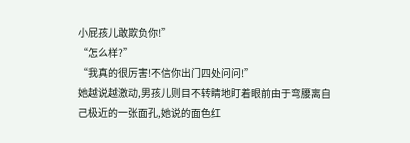小屁孩儿敢欺负你!”
“怎么样?”
“我真的很厉害!不信你出门四处问问!”
她越说越激动,男孩儿则目不转睛地盯着眼前由于弯腰离自己极近的一张面孔,她说的面色红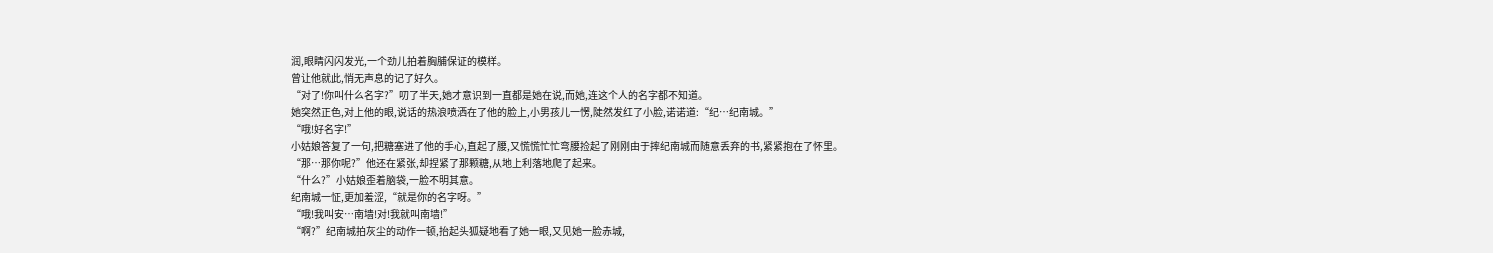润,眼睛闪闪发光,一个劲儿拍着胸脯保证的模样。
曾让他就此,悄无声息的记了好久。
“对了!你叫什么名字?”叨了半天,她才意识到一直都是她在说,而她,连这个人的名字都不知道。
她突然正色,对上他的眼,说话的热浪喷洒在了他的脸上,小男孩儿一愣,陡然发红了小脸,诺诺道:“纪…纪南城。”
“哦!好名字!”
小姑娘答复了一句,把糖塞进了他的手心,直起了腰,又慌慌忙忙弯腰捡起了刚刚由于摔纪南城而随意丢弃的书,紧紧抱在了怀里。
“那…那你呢?”他还在紧张,却捏紧了那颗糖,从地上利落地爬了起来。
“什么?”小姑娘歪着脑袋,一脸不明其意。
纪南城一怔,更加羞涩,“就是你的名字呀。”
“哦!我叫安…南墙!对!我就叫南墙!”
“啊?”纪南城拍灰尘的动作一顿,抬起头狐疑地看了她一眼,又见她一脸赤城,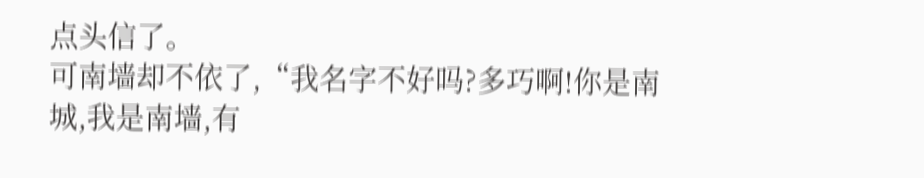点头信了。
可南墙却不依了,“我名字不好吗?多巧啊!你是南城,我是南墙,有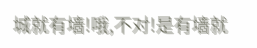城就有墙!哦,不对!是有墙就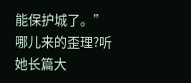能保护城了。”
哪儿来的歪理?听她长篇大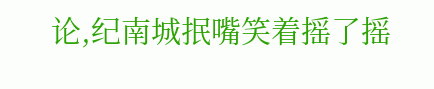论,纪南城抿嘴笑着摇了摇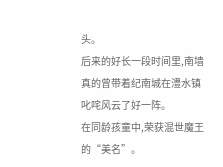头。
后来的好长一段时间里,南墙真的曾带着纪南城在澧水镇叱咤风云了好一阵。
在同龄孩童中,荣获混世魔王的“美名”。